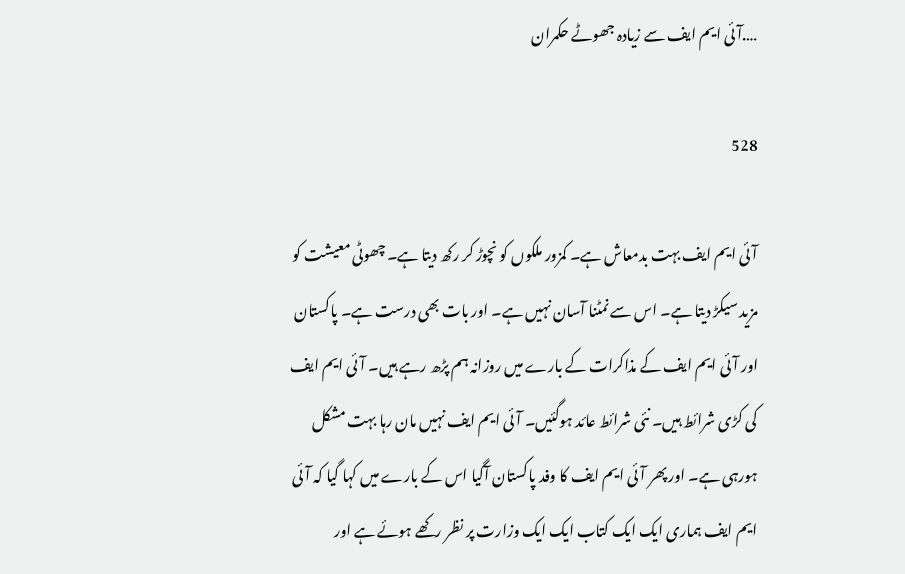….آئی ایم ایف سے زیادہ جھوٹے حکمران

528

آئی ایم ایف بہت بدمعاش ہے۔ کمزور ملکوں کو نچوڑ کر رکھ دیتا ہے۔ چھوٹی معیشت کو مزید سیکڑ دیتا ہے۔ اس سے نمٹنا آسان نہیں ہے۔ اور بات بھی درست ہے۔ پاکستان اور آئی ایم ایف کے مذاکرات کے بارے میں روزانہ ہم پڑھ رہے ہیں۔ آئی ایم ایف کی کڑی شرائط ہیں۔ نئی شرائط عائد ہوگئیں۔ آئی ایم ایف نہیں مان رہا بہت مشکل ہورہی ہے۔ اور پھر آئی ایم ایف کا وفد پاکستان آگیا اس کے بارے میں کہا گیا کہ آئی ایم ایف ہماری ایک ایک کتاب ایک ایک وزارت پر نظر رکھے ہوئے ہے اور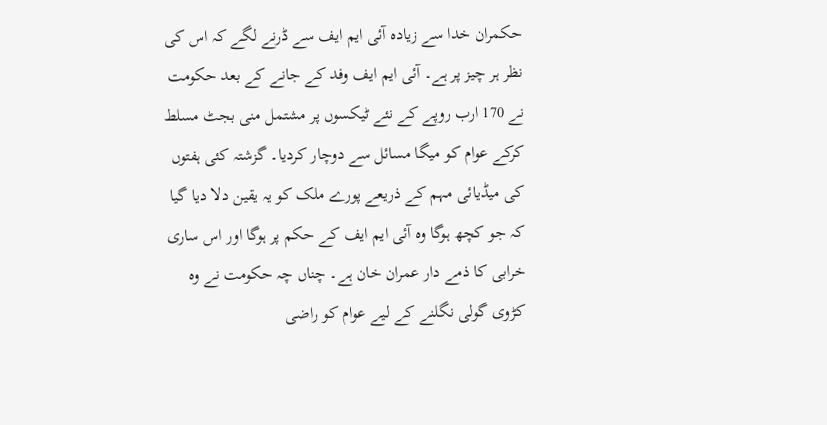حکمران خدا سے زیادہ آئی ایم ایف سے ڈرنے لگے کہ اس کی نظر ہر چیز پر ہے۔ آئی ایم ایف وفد کے جانے کے بعد حکومت نے 170 ارب روپے کے نئے ٹیکسوں پر مشتمل منی بجٹ مسلط کرکے عوام کو میگا مسائل سے دوچار کردیا۔ گزشتہ کئی ہفتوں کی میڈیائی مہم کے ذریعے پورے ملک کو یہ یقین دلا دیا گیا کہ جو کچھ ہوگا وہ آئی ایم ایف کے حکم پر ہوگا اور اس ساری خرابی کا ذمے دار عمران خان ہے۔ چناں چہ حکومت نے وہ کڑوی گولی نگلنے کے لیے عوام کو راضی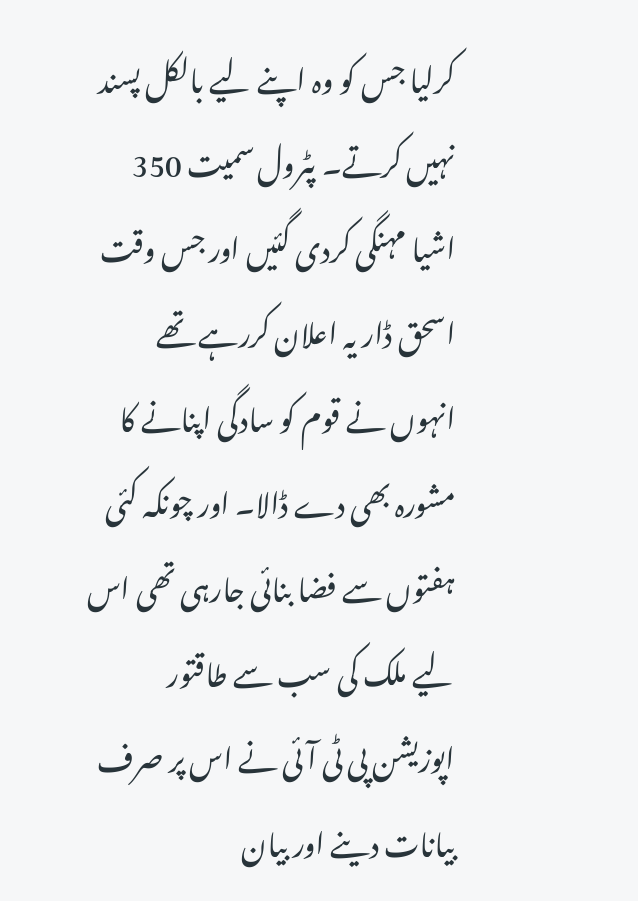کرلیا جس کو وہ اپنے لیے بالکل پسند نہیں کرتے۔ پٹرول سمیت 350 اشیا مہنگی کردی گئیں اور جس وقت اسحق ڈار یہ اعلان کررہے تھے انہوں نے قوم کو سادگی اپنانے کا مشورہ بھی دے ڈالا۔ اور چونکہ کئی ہفتوں سے فضا بنائی جارہی تھی اس لیے ملک کی سب سے طاقتور اپوزیشن پی ٹی آئی نے اس پر صرف بیانات دینے اور بیان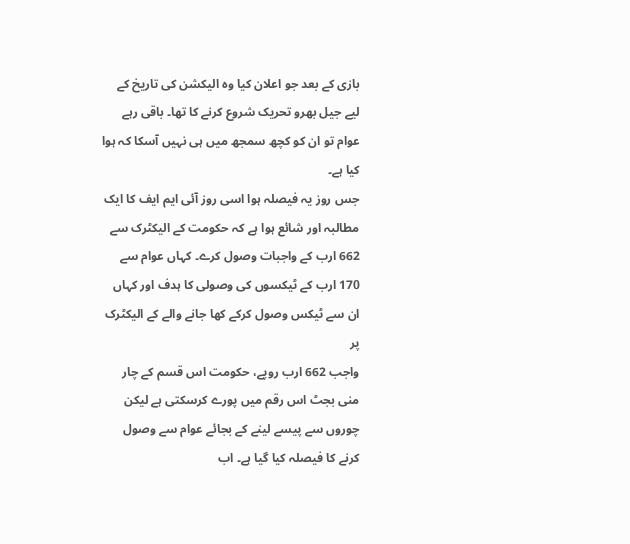بازی کے بعد جو اعلان کیا وہ الیکشن کی تاریخ کے لیے جیل بھرو تحریک شروع کرنے کا تھا۔ باقی رہے عوام تو ان کو کچھ سمجھ میں ہی نہیں آسکا کہ ہوا کیا ہے۔
جس روز یہ فیصلہ ہوا اسی روز آئی ایم ایف کا ایک مطالبہ اور شائع ہوا ہے کہ حکومت کے الیکٹرک سے 662 ارب کے واجبات وصول کرے۔ کہاں عوام سے 170 ارب کے ٹیکسوں کی وصولی کا ہدف اور کہاں ان سے ٹیکس وصول کرکے کھا جانے والے کے الیکٹرک پر
واجب 662 ارب روپے، حکومت اس قسم کے چار منی بجٹ اس رقم میں پورے کرسکتی ہے لیکن چوروں سے پیسے لینے کے بجائے عوام سے وصول کرنے کا فیصلہ کیا گیا ہے۔ اب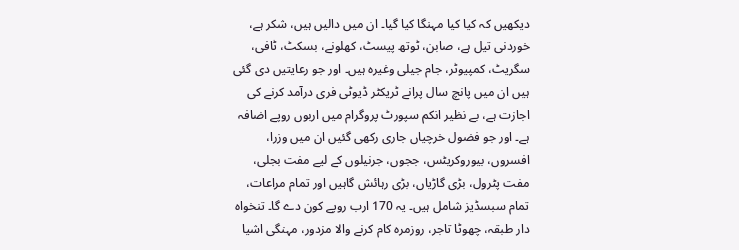دیکھیں کہ کیا کیا مہنگا کیا گیا۔ ان میں دالیں ہیں، شکر ہے، خوردنی تیل ہے، صابن، ٹوتھ پیسٹ، کھلونے، بسکٹ، ٹافی، سگریٹ، کمپیوٹر، جام جیلی وغیرہ ہیں۔ اور جو رعایتیں دی گئی ہیں ان میں پانچ سال پرانے ٹریکٹر ڈیوٹی فری درآمد کرنے کی اجازت ہے، بے نظیر انکم سپورٹ پروگرام میں اربوں روپے اضافہ ہے۔ اور جو فضول خرچیاں جاری رکھی گئیں ان میں وزرا، افسروں، بیوروکریٹس، ججوں، جرنیلوں کے لیے مفت بجلی، مفت پٹرول، بڑی گاڑیاں، بڑی رہائش گاہیں اور تمام مراعات، تمام سبسڈیز شامل ہیں۔ یہ 170 ارب روپے کون دے گا۔ تنخواہ دار طبقہ، چھوٹا تاجر، روزمرہ کام کرنے والا مزدور، مہنگی اشیا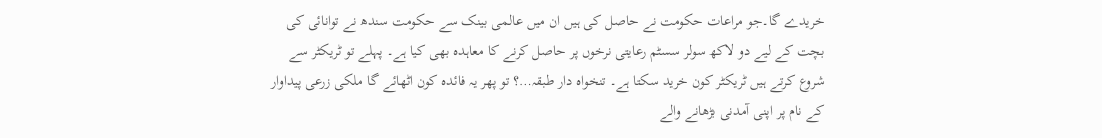خریدے گا۔جو مراعات حکومت نے حاصل کی ہیں ان میں عالمی بینک سے حکومت سندھ نے توانائی کی بچت کے لیے دو لاکھ سولر سسٹم رعایتی نرخوں پر حاصل کرنے کا معاہدہ بھی کیا ہے۔ پہلے تو ٹریکٹر سے شروع کرتے ہیں ٹریکٹر کون خرید سکتا ہے۔ تنخواہ دار طبقہ…؟ تو پھر یہ فائدہ کون اٹھائے گا ملکی زرعی پیداوار کے نام پر اپنی آمدنی بڑھانے والے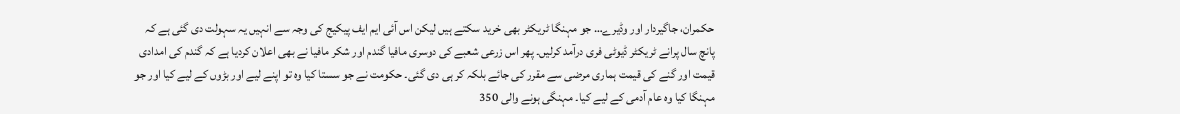حکمران، جاگیردار اور وڈیرے… جو مہنگا ٹریکٹر بھی خرید سکتے ہیں لیکن اس آئی ایم ایف پیکیج کی وجہ سے انہیں یہ سہولت دی گئی ہے کہ پانچ سال پرانے ٹریکٹر ڈیوٹی فری درآمد کرلیں۔ پھر اس زرعی شعبے کی دوسری مافیا گندم اور شکر مافیا نے بھی اعلان کردیا ہے کہ گندم کی امدادی قیمت اور گنے کی قیمت ہماری مرضی سے مقرر کی جائے بلکہ کر ہی دی گئی۔ حکومت نے جو سستا کیا وہ تو اپنے لیے اور بڑوں کے لیے کیا اور جو مہنگا کیا وہ عام آدمی کے لیے کیا۔ مہنگی ہونے والی 350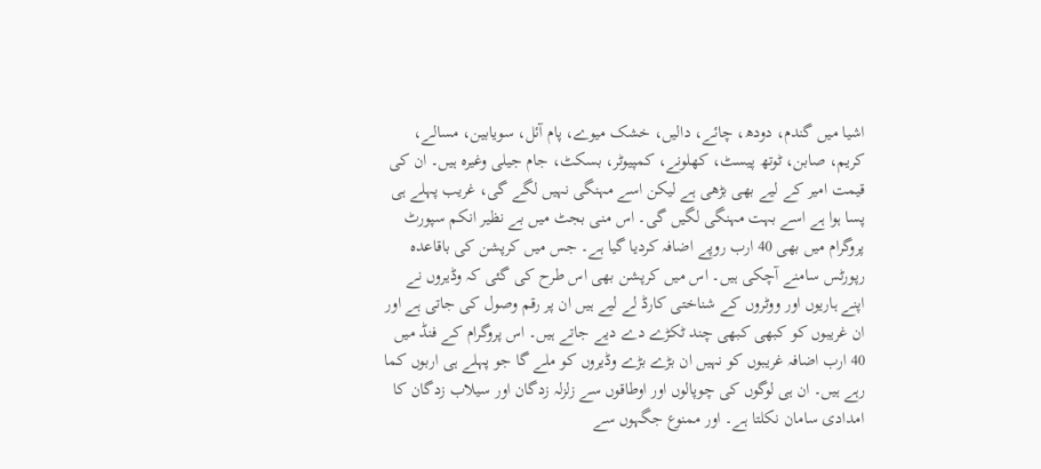اشیا میں گندم، دودھ، چائے، دالیں، خشک میوے، پام آئل، سویابین، مسالے، کریم، صابن، ٹوتھ پیسٹ، کھلونے، کمپیوٹر، بسکٹ، جام جیلی وغیرہ ہیں۔ ان کی قیمت امیر کے لیے بھی بڑھی ہے لیکن اسے مہنگی نہیں لگے گی، غریب پہلے ہی پسا ہوا ہے اسے بہت مہنگی لگیں گی۔ اس منی بجٹ میں بے نظیر انکم سپورٹ پروگرام میں بھی 40 ارب روپے اضافہ کردیا گیا ہے۔ جس میں کرپشن کی باقاعدہ رپورٹس سامنے آچکی ہیں۔ اس میں کرپشن بھی اس طرح کی گئی کہ وڈیروں نے اپنے ہاریوں اور ووٹروں کے شناختی کارڈ لے لیے ہیں ان پر رقم وصول کی جاتی ہے اور ان غریبوں کو کبھی کبھی چند ٹکڑے دے دیے جاتے ہیں۔ اس پروگرام کے فنڈ میں 40 ارب اضافہ غریبوں کو نہیں ان بڑے بڑے وڈیروں کو ملے گا جو پہلے ہی اربوں کما رہے ہیں۔ ان ہی لوگوں کی چوپالوں اور اوطاقوں سے زلزلہ زدگان اور سیلاب زدگان کا امدادی سامان نکلتا ہے۔ اور ممنوع جگہوں سے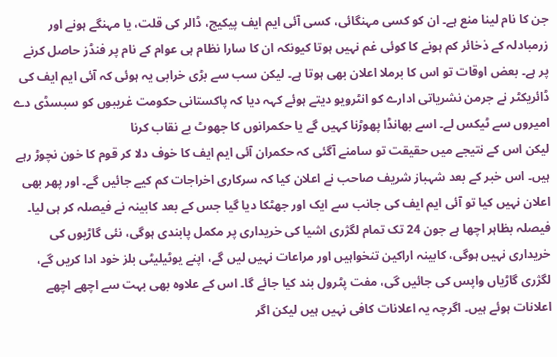جن کا نام لینا منع ہے۔ ان کو کسی مہنگائی، کسی آئی ایم ایف پیکیج، ڈالر کی قلت، یا مہنگے ہونے اور زرمبادلہ کے ذخائر کم ہونے کا کوئی غم نہیں ہوتا کیونکہ ان کا سارا نظام ہی عوام کے نام پر فنڈز حاصل کرنے پر ہے۔ بعض اوقات تو اس کا برملا اعلان بھی ہوتا ہے۔ لیکن سب سے بڑی خرابی یہ ہوئی کہ آئی ایم ایف کی ڈائریکٹر نے جرمن نشریاتی ادارے کو انٹرویو دیتے ہوئے کہہ دیا کہ پاکستانی حکومت غریبوں کو سبسڈی دے امیروں سے ٹیکس لے۔ اسے بھانڈا پھوڑنا کہیں گے یا حکمرانوں کا جھوٹ بے نقاب کرنا
لیکن اس کے نتیجے میں حقیقت تو سامنے آگئی کہ حکمران آئی ایم ایف کا خوف دلا کر قوم کا خون نچوڑ رہے ہیں۔ اس خبر کے بعد شہباز شریف صاحب نے اعلان کیا کہ سرکاری اخراجات کم کیے جائیں گے۔ اور پھر بھی اعلان نہیں کیا تو آئی ایم ایف کی جانب سے ایک اور جھٹکا دیا گیا جس کے بعد کابینہ نے فیصلہ کر ہی لیا۔ فیصلہ بظاہر اچھا ہے جون 24 تک تمام لگژری اشیا کی خریداری پر مکمل پابندی ہوگی، نئی گاڑیوں کی خریداری نہیں ہوگی، کابینہ اراکین تنخواہیں اور مراعات نہیں لیں گے، اپنے یوٹیلیٹی بلز خود ادا کریں گے، لگژری گاڑیاں واپس کی جائیں گی، مفت پٹرول بند کیا جائے گا۔ اس کے علاوہ بھی بہت سے اچھے اچھے اعلانات ہوئے ہیں۔ اگرچہ یہ اعلانات کافی نہیں ہیں لیکن اگر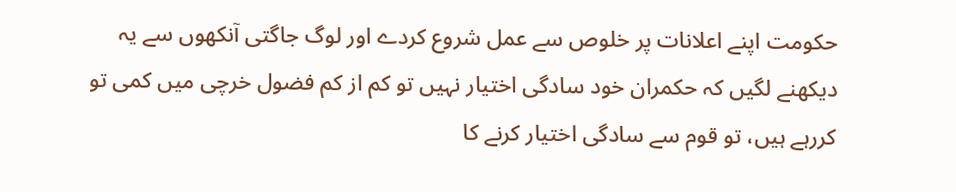حکومت اپنے اعلانات پر خلوص سے عمل شروع کردے اور لوگ جاگتی آنکھوں سے یہ دیکھنے لگیں کہ حکمران خود سادگی اختیار نہیں تو کم از کم فضول خرچی میں کمی تو کررہے ہیں، تو قوم سے سادگی اختیار کرنے کا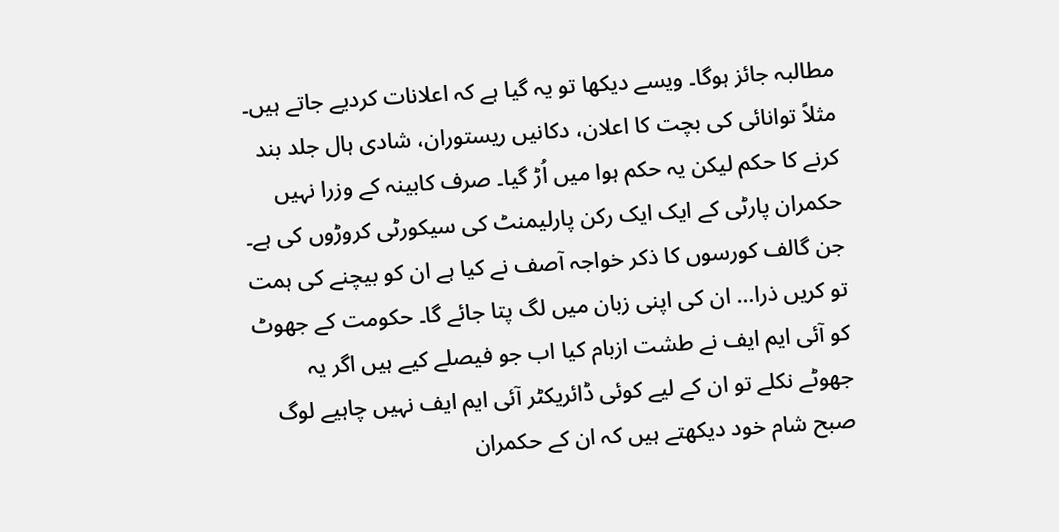مطالبہ جائز ہوگا۔ ویسے دیکھا تو یہ گیا ہے کہ اعلانات کردیے جاتے ہیں۔ مثلاً توانائی کی بچت کا اعلان، دکانیں ریستوران، شادی ہال جلد بند کرنے کا حکم لیکن یہ حکم ہوا میں اُڑ گیا۔ صرف کابینہ کے وزرا نہیں حکمران پارٹی کے ایک ایک رکن پارلیمنٹ کی سیکورٹی کروڑوں کی ہے۔ جن گالف کورسوں کا ذکر خواجہ آصف نے کیا ہے ان کو بیچنے کی ہمت تو کریں ذرا… ان کی اپنی زبان میں لگ پتا جائے گا۔ حکومت کے جھوٹ کو آئی ایم ایف نے طشت ازبام کیا اب جو فیصلے کیے ہیں اگر یہ جھوٹے نکلے تو ان کے لیے کوئی ڈائریکٹر آئی ایم ایف نہیں چاہیے لوگ صبح شام خود دیکھتے ہیں کہ ان کے حکمران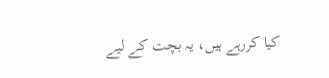کیا کررہے ہیں، یہ بچت کے لیے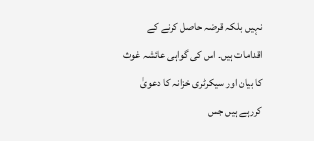نہیں بلکہ قرضہ حاصل کرنے کے اقدامات ہیں۔ اس کی گواہی عائشہ غوث کا بیان اور سیکرٹری خزانہ کا دعویٰ کررہے ہیں جس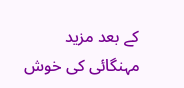کے بعد مزید مہنگائی کی خوش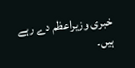خبری وزیراعظم دے رہے ہیں۔